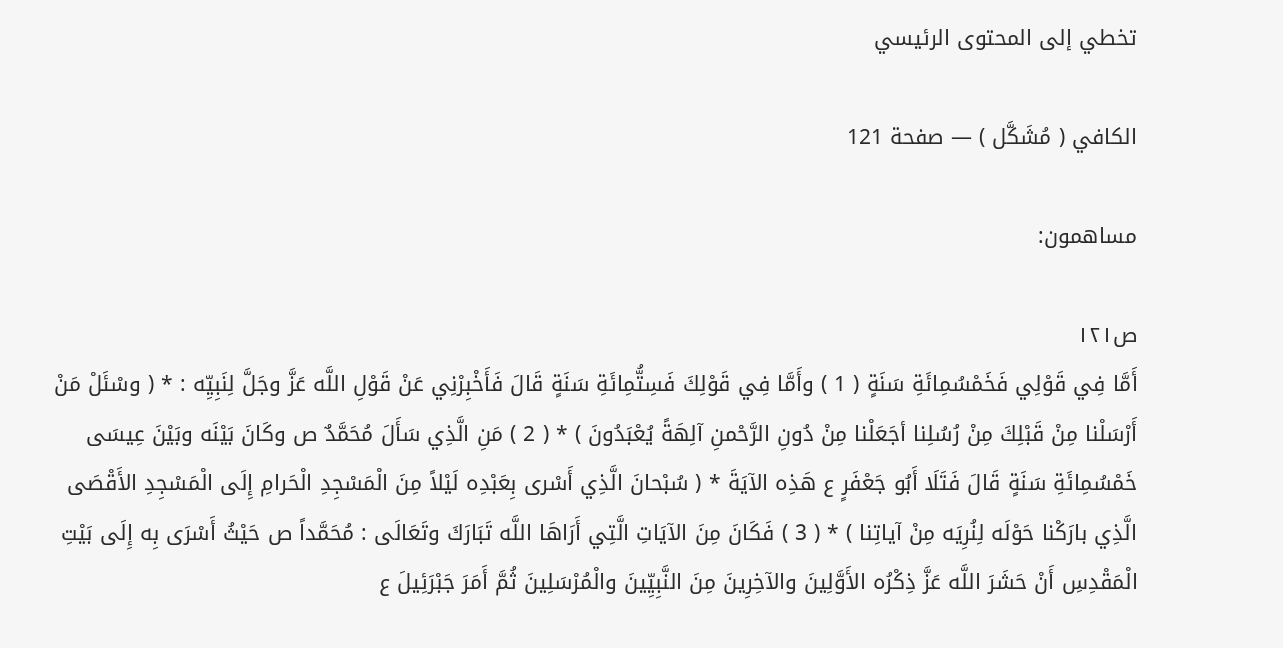تخطي إلى المحتوى الرئيسي

الكافي ( مُشَكَّل ) — صفحة 121

مساهمون:

ص١٢١
أَمَّا فِي قَوْلِي فَخَمْسُمِائَةِ سَنَةٍ ( 1 ) وأَمَّا فِي قَوْلِكَ فَسِتُّمِائَةِ سَنَةٍ قَالَ فَأَخْبِرْنِي عَنْ قَوْلِ اللَّه عَزَّ وجَلَّ لِنَبِيِّه : * ( وسْئَلْ مَنْ أَرْسَلْنا مِنْ قَبْلِكَ مِنْ رُسُلِنا أجَعَلْنا مِنْ دُونِ الرَّحْمنِ آلِهَةً يُعْبَدُونَ ) * ( 2 ) مَنِ الَّذِي سَأَلَ مُحَمَّدٌ ص وكَانَ بَيْنَه وبَيْنَ عِيسَى خَمْسُمِائَةِ سَنَةٍ قَالَ فَتَلَا أَبُو جَعْفَرٍ ع هَذِه الآيَةَ * ( سُبْحانَ الَّذِي أَسْرى بِعَبْدِه لَيْلاً مِنَ الْمَسْجِدِ الْحَرامِ إِلَى الْمَسْجِدِ الأَقْصَى الَّذِي بارَكْنا حَوْلَه لِنُرِيَه مِنْ آياتِنا ) * ( 3 ) فَكَانَ مِنَ الآيَاتِ الَّتِي أَرَاهَا اللَّه تَبَارَكَ وتَعَالَى : مُحَمَّداً ص حَيْثُ أَسْرَى بِه إِلَى بَيْتِ الْمَقْدِسِ أَنْ حَشَرَ اللَّه عَزَّ ذِكْرُه الأَوَّلِينَ والآخِرِينَ مِنَ النَّبِيِّينَ والْمُرْسَلِينَ ثُمَّ أَمَرَ جَبْرَئِيلَ ع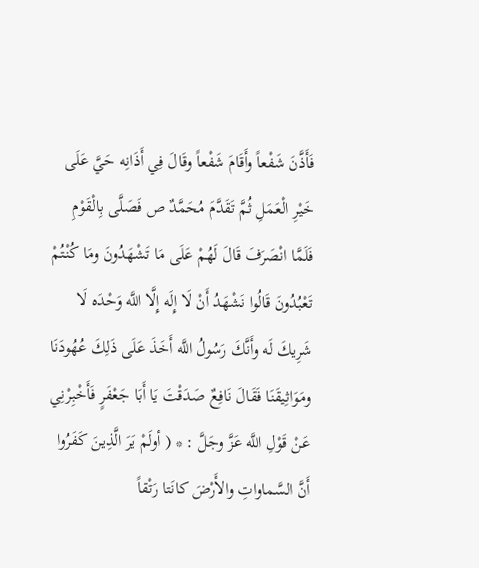فَأَذَّنَ شَفْعاً وأَقَامَ شَفْعاً وقَالَ فِي أَذَانِه حَيَّ عَلَى خَيْرِ الْعَمَلِ ثُمَّ تَقَدَّمَ مُحَمَّدٌ ص فَصَلَّى بِالْقَوْمِ فَلَمَّا انْصَرَفَ قَالَ لَهُمْ عَلَى مَا تَشْهَدُونَ ومَا كُنْتُمْ تَعْبُدُونَ قَالُوا نَشْهَدُ أَنْ لَا إِلَه إِلَّا اللَّه وَحْدَه لَا شَرِيكَ لَه وأَنَّكَ رَسُولُ اللَّه أَخَذَ عَلَى ذَلِكَ عُهُودَنَا ومَوَاثِيقَنَا فَقَالَ نَافِعٌ صَدَقْتَ يَا أَبَا جَعْفَرٍ فَأَخْبِرْنِي عَنْ قَوْلِ اللَّه عَزَّ وجَلَّ : * ( أولَمْ يَرَ الَّذِينَ كَفَرُوا أَنَّ السَّماواتِ والأَرْضَ كانَتا رَتْقاً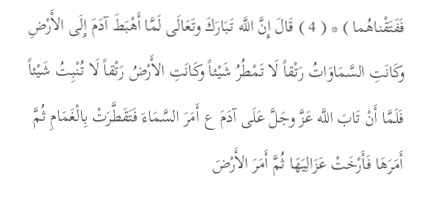فَفَتَقْناهُما ) * ( 4 ) قَالَ إِنَّ اللَّه تَبَارَكَ وتَعَالَى لَمَّا أَهْبَطَ آدَمَ إِلَى الأَرْضِ وكَانَتِ السَّمَاوَاتُ رَتْقاً لَا تَمْطُرُ شَيْئاً وكَانَتِ الأَرْضُ رَتْقاً لَا تُنْبِتُ شَيْئاً فَلَمَّا أَنْ تَابَ اللَّه عَزَّ وجَلَّ عَلَى آدَمَ ع أَمَرَ السَّمَاءَ فَتَقَطَّرَتْ بِالْغَمَامِ ثُمَّ أَمَرَهَا فَأَرْخَتْ عَزَالِيَهَا ثُمَّ أَمَرَ الأَرْضَ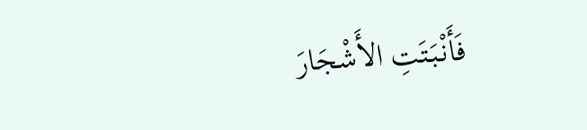فَأَنْبَتَتِ الأَشْجَارَ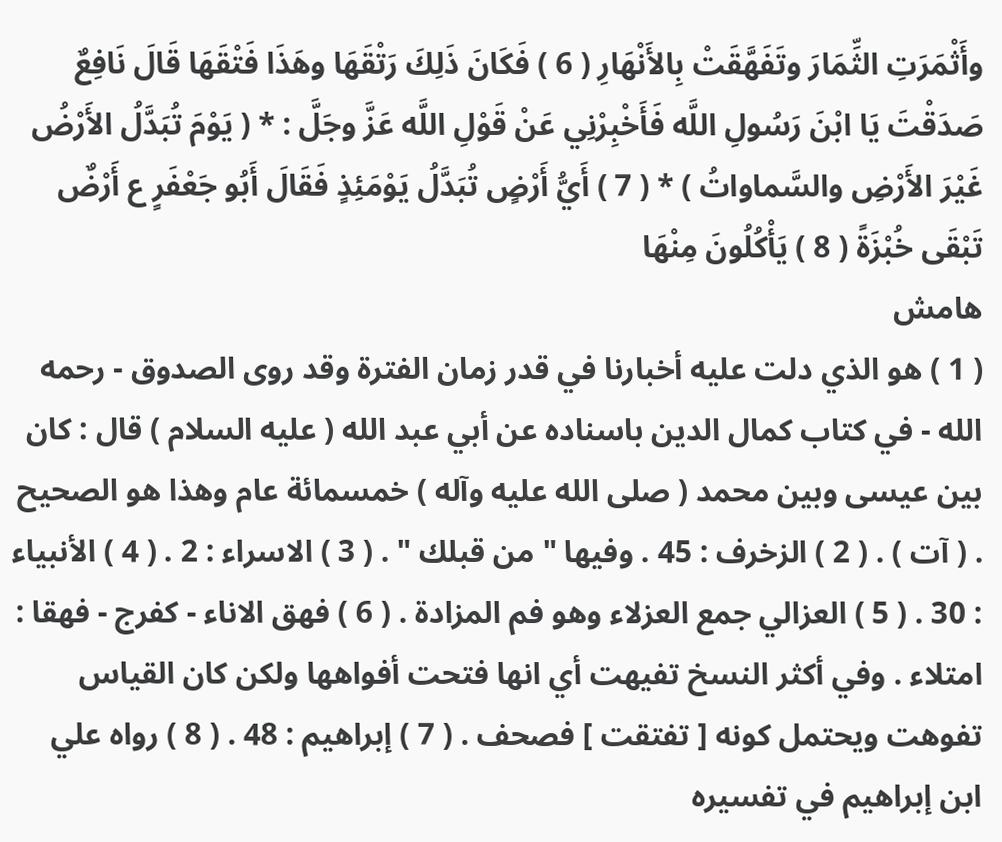وأَثْمَرَتِ الثِّمَارَ وتَفَهَّقَتْ بِالأَنْهَارِ ( 6 ) فَكَانَ ذَلِكَ رَتْقَهَا وهَذَا فَتْقَهَا قَالَ نَافِعٌ صَدَقْتَ يَا ابْنَ رَسُولِ اللَّه فَأَخْبِرْنِي عَنْ قَوْلِ اللَّه عَزَّ وجَلَّ : * ( يَوْمَ تُبَدَّلُ الأَرْضُ غَيْرَ الأَرْضِ والسَّماواتُ ) * ( 7 ) أَيُّ أَرْضٍ تُبَدَّلُ يَوْمَئِذٍ فَقَالَ أَبُو جَعْفَرٍ ع أَرْضٌ تَبْقَى خُبْزَةً ( 8 ) يَأْكُلُونَ مِنْهَا
هامش
( 1 ) هو الذي دلت عليه أخبارنا في قدر زمان الفترة وقد روى الصدوق - رحمه الله - في كتاب كمال الدين باسناده عن أبي عبد الله ( عليه السلام ) قال : كان بين عيسى وبين محمد ( صلى الله عليه وآله ) خمسمائة عام وهذا هو الصحيح . ( آت ) . ( 2 ) الزخرف : 45 . وفيها " من قبلك " . ( 3 ) الاسراء : 2 . ( 4 ) الأنبياء : 30 . ( 5 ) العزالي جمع العزلاء وهو فم المزادة . ( 6 ) فهق الاناء - كفرج - فهقا : امتلاء . وفي أكثر النسخ تفيهت أي انها فتحت أفواهها ولكن كان القياس تفوهت ويحتمل كونه [ تفتقت ] فصحف . ( 7 ) إبراهيم : 48 . ( 8 ) رواه علي ابن إبراهيم في تفسيره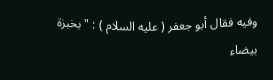وفيه فقال أبو جعفر ( عليه السلام ) : " بخبزة بيضاء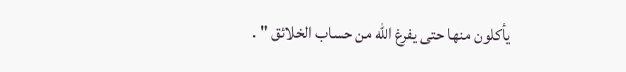يأكلون منها حتى يفرغ الله من حساب الخلائق " .